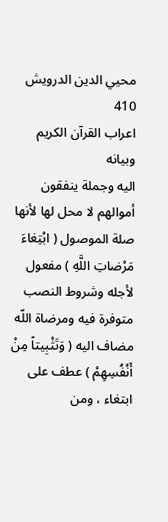محيي الدين الدرويش
410
اعراب القرآن الكريم وبيانه
اليه وجملة ينفقون أموالهم لا محل لها لأنها صلة الموصول ( ابْتِغاءَ مَرْضاتِ اللَّهِ ) مفعول لأجله وشروط النصب متوفرة فيه ومرضاة اللّه مضاف اليه ( وَتَثْبِيتاً مِنْ أَنْفُسِهِمْ ) عطف على ابتغاء ، ومن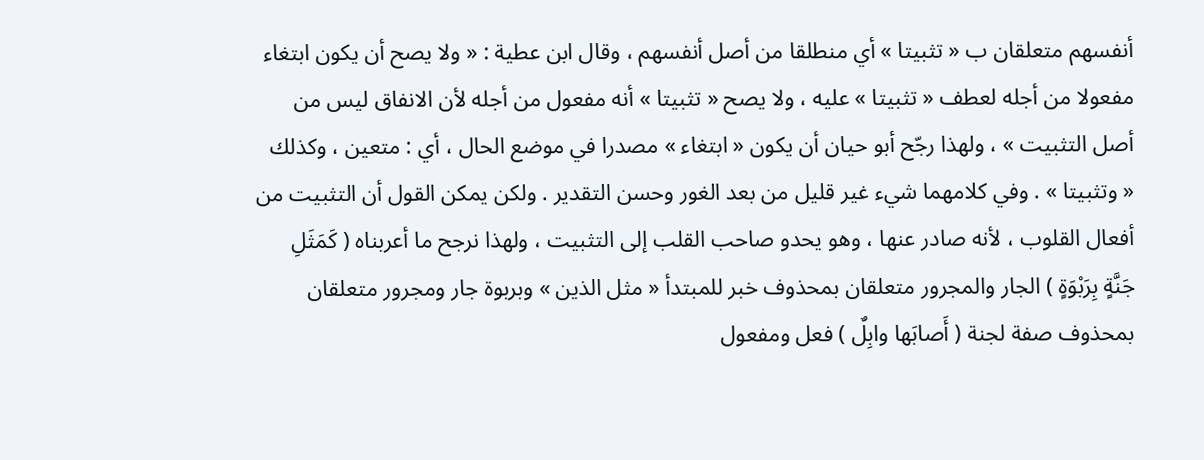أنفسهم متعلقان ب « تثبيتا » أي منطلقا من أصل أنفسهم ، وقال ابن عطية : « ولا يصح أن يكون ابتغاء مفعولا من أجله لعطف « تثبيتا » عليه ، ولا يصح « تثبيتا » أنه مفعول من أجله لأن الانفاق ليس من أصل التثبيت » ، ولهذا رجّح أبو حيان أن يكون « ابتغاء » مصدرا في موضع الحال ، أي : متعين ، وكذلك « وتثبيتا » . وفي كلامهما شيء غير قليل من بعد الغور وحسن التقدير . ولكن يمكن القول أن التثبيت من أفعال القلوب ، لأنه صادر عنها ، وهو يحدو صاحب القلب إلى التثبيت ، ولهذا نرجح ما أعربناه ( كَمَثَلِ جَنَّةٍ بِرَبْوَةٍ ) الجار والمجرور متعلقان بمحذوف خبر للمبتدأ « مثل الذين » وبربوة جار ومجرور متعلقان بمحذوف صفة لجنة ( أَصابَها وابِلٌ ) فعل ومفعول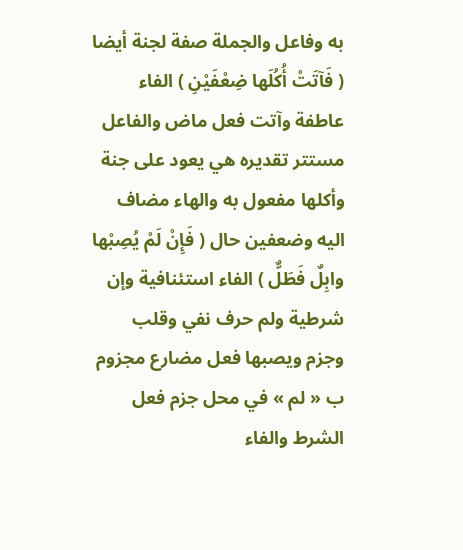به وفاعل والجملة صفة لجنة أيضا ( فَآتَتْ أُكُلَها ضِعْفَيْنِ ) الفاء عاطفة وآتت فعل ماض والفاعل مستتر تقديره هي يعود على جنة وأكلها مفعول به والهاء مضاف اليه وضعفين حال ( فَإِنْ لَمْ يُصِبْها وابِلٌ فَطَلٌّ ) الفاء استئنافية وإن شرطية ولم حرف نفي وقلب وجزم ويصبها فعل مضارع مجزوم ب « لم » في محل جزم فعل الشرط والفاء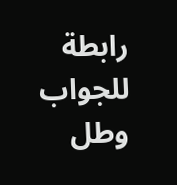رابطة للجواب وطل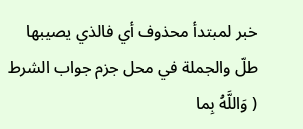خبر لمبتدأ محذوف أي فالذي يصيبها طلّ والجملة في محل جزم جواب الشرط ( وَاللَّهُ بِما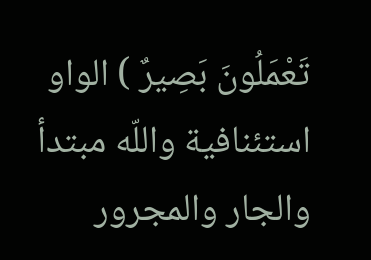تَعْمَلُونَ بَصِيرٌ ) الواو استئنافية واللّه مبتدأ والجار والمجرور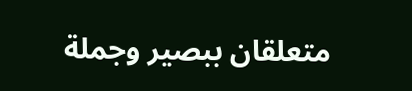متعلقان ببصير وجملة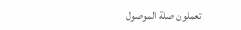تعملون صلة الموصول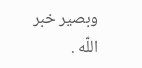وبصير خبر اللّه .